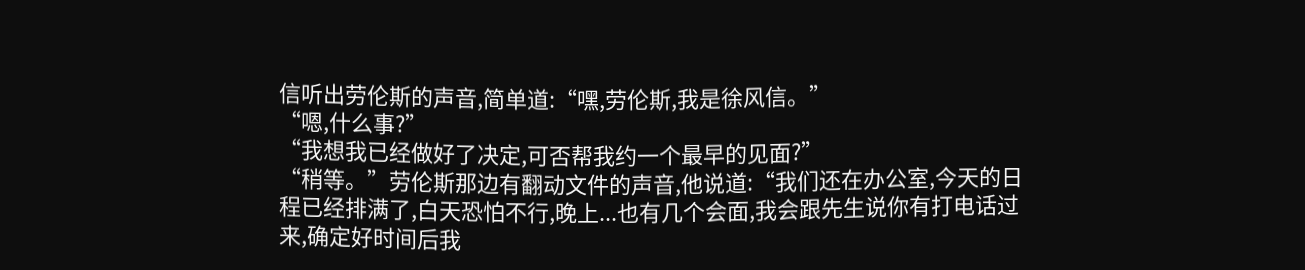信听出劳伦斯的声音,简单道:“嘿,劳伦斯,我是徐风信。”
“嗯,什么事?”
“我想我已经做好了决定,可否帮我约一个最早的见面?”
“稍等。”劳伦斯那边有翻动文件的声音,他说道:“我们还在办公室,今天的日程已经排满了,白天恐怕不行,晚上...也有几个会面,我会跟先生说你有打电话过来,确定好时间后我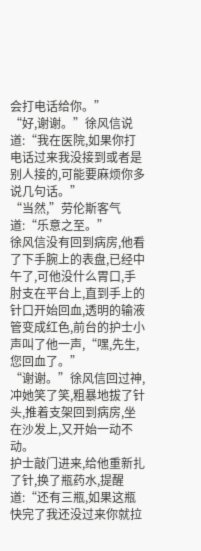会打电话给你。”
“好,谢谢。”徐风信说道:“我在医院,如果你打电话过来我没接到或者是别人接的,可能要麻烦你多说几句话。”
“当然,”劳伦斯客气道:“乐意之至。”
徐风信没有回到病房,他看了下手腕上的表盘,已经中午了,可他没什么胃口,手肘支在平台上,直到手上的针口开始回血,透明的输液管变成红色,前台的护士小声叫了他一声,“嘿,先生,您回血了。”
“谢谢。”徐风信回过神,冲她笑了笑,粗暴地拔了针头,推着支架回到病房,坐在沙发上,又开始一动不动。
护士敲门进来,给他重新扎了针,换了瓶药水,提醒道:“还有三瓶,如果这瓶快完了我还没过来你就拉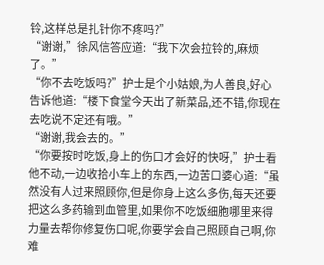铃,这样总是扎针你不疼吗?”
“谢谢,”徐风信答应道:“我下次会拉铃的,麻烦了。”
“你不去吃饭吗?”护士是个小姑娘,为人善良,好心告诉他道:“楼下食堂今天出了新菜品,还不错,你现在去吃说不定还有哦。”
“谢谢,我会去的。”
“你要按时吃饭,身上的伤口才会好的快呀,”护士看他不动,一边收拾小车上的东西,一边苦口婆心道:“虽然没有人过来照顾你,但是你身上这么多伤,每天还要把这么多药输到血管里,如果你不吃饭细胞哪里来得力量去帮你修复伤口呢,你要学会自己照顾自己啊,你难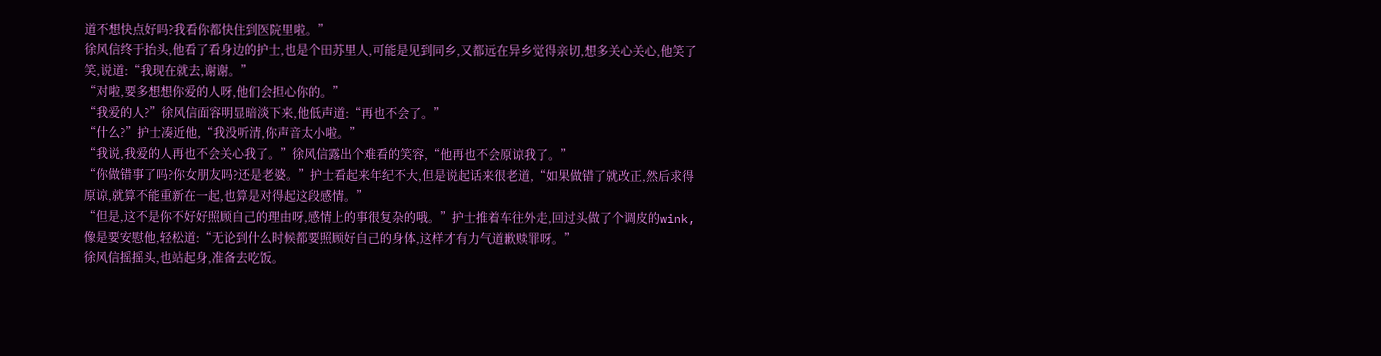道不想快点好吗?我看你都快住到医院里啦。”
徐风信终于抬头,他看了看身边的护士,也是个田苏里人,可能是见到同乡,又都远在异乡觉得亲切,想多关心关心,他笑了笑,说道:“我现在就去,谢谢。”
“对啦,要多想想你爱的人呀,他们会担心你的。”
“我爱的人?”徐风信面容明显暗淡下来,他低声道:“再也不会了。”
“什么?”护士凑近他,“我没听清,你声音太小啦。”
“我说,我爱的人再也不会关心我了。”徐风信露出个难看的笑容,“他再也不会原谅我了。”
“你做错事了吗?你女朋友吗?还是老婆。”护士看起来年纪不大,但是说起话来很老道,“如果做错了就改正,然后求得原谅,就算不能重新在一起,也算是对得起这段感情。”
“但是,这不是你不好好照顾自己的理由呀,感情上的事很复杂的哦。”护士推着车往外走,回过头做了个调皮的wink,像是要安慰他,轻松道:“无论到什么时候都要照顾好自己的身体,这样才有力气道歉赎罪呀。”
徐风信摇摇头,也站起身,准备去吃饭。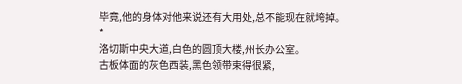毕竟,他的身体对他来说还有大用处,总不能现在就垮掉。
*
洛切斯中央大道,白色的圆顶大楼,州长办公室。
古板体面的灰色西装,黑色领带束得很紧,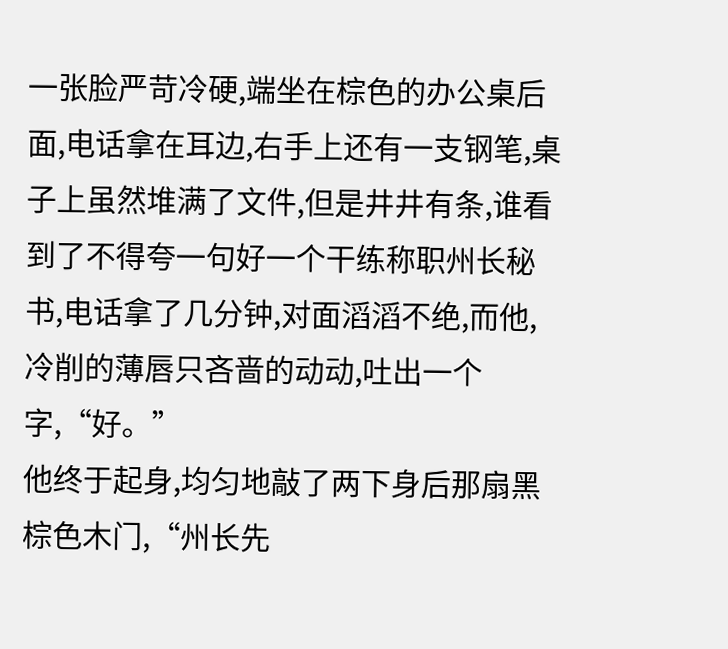一张脸严苛冷硬,端坐在棕色的办公桌后面,电话拿在耳边,右手上还有一支钢笔,桌子上虽然堆满了文件,但是井井有条,谁看到了不得夸一句好一个干练称职州长秘书,电话拿了几分钟,对面滔滔不绝,而他,冷削的薄唇只吝啬的动动,吐出一个字,“好。”
他终于起身,均匀地敲了两下身后那扇黑棕色木门,“州长先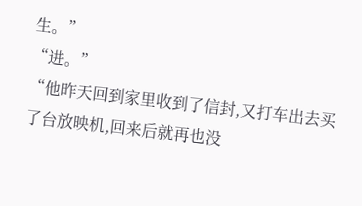生。”
“进。”
“他昨天回到家里收到了信封,又打车出去买了台放映机,回来后就再也没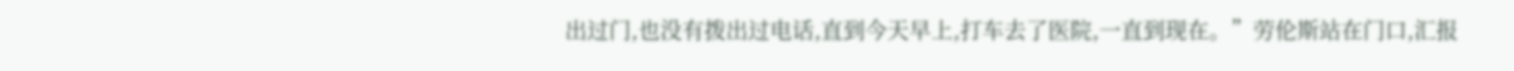出过门,也没有拨出过电话,直到今天早上,打车去了医院,一直到现在。”劳伦斯站在门口,汇报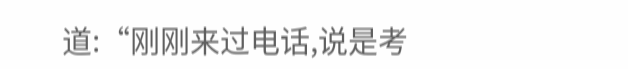道:“刚刚来过电话,说是考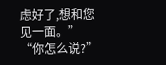虑好了,想和您见一面。”
“你怎么说?”